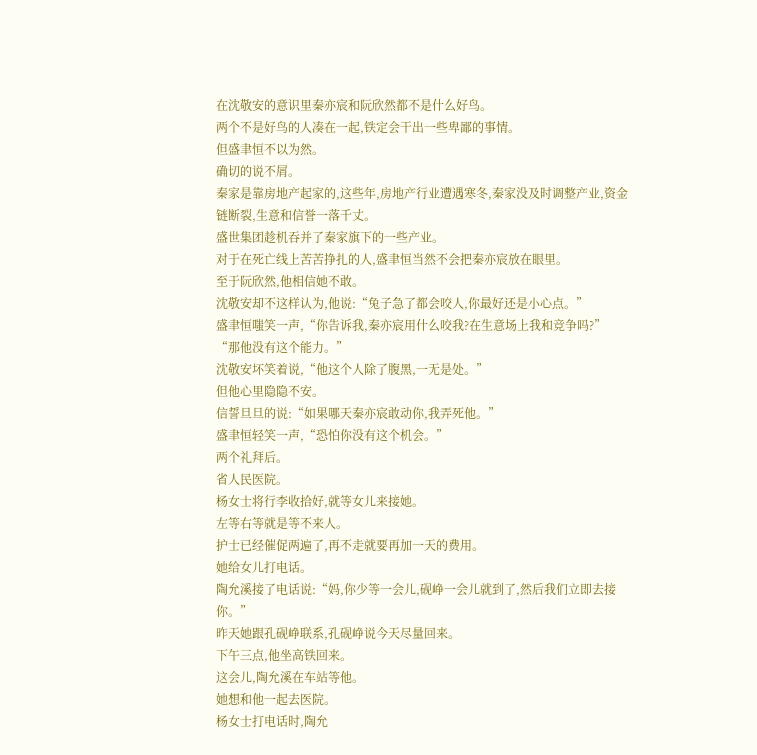在沈敬安的意识里秦亦宸和阮欣然都不是什么好鸟。
两个不是好鸟的人凑在一起,铁定会干出一些卑鄙的事情。
但盛聿恒不以为然。
确切的说不屑。
秦家是靠房地产起家的,这些年,房地产行业遭遇寒冬,秦家没及时调整产业,资金链断裂,生意和信誉一落千丈。
盛世集团趁机吞并了秦家旗下的一些产业。
对于在死亡线上苦苦挣扎的人,盛聿恒当然不会把秦亦宸放在眼里。
至于阮欣然,他相信她不敢。
沈敬安却不这样认为,他说:“兔子急了都会咬人,你最好还是小心点。”
盛聿恒嗤笑一声,“你告诉我,秦亦宸用什么咬我?在生意场上我和竞争吗?”
“那他没有这个能力。”
沈敬安坏笑着说,“他这个人除了腹黑,一无是处。”
但他心里隐隐不安。
信誓旦旦的说:“如果哪天秦亦宸敢动你,我弄死他。”
盛聿恒轻笑一声,“恐怕你没有这个机会。”
两个礼拜后。
省人民医院。
杨女士将行李收拾好,就等女儿来接她。
左等右等就是等不来人。
护士已经催促两遍了,再不走就要再加一天的费用。
她给女儿打电话。
陶允溪接了电话说:“妈,你少等一会儿,砚峥一会儿就到了,然后我们立即去接你。”
昨天她跟孔砚峥联系,孔砚峥说今天尽量回来。
下午三点,他坐高铁回来。
这会儿,陶允溪在车站等他。
她想和他一起去医院。
杨女士打电话时,陶允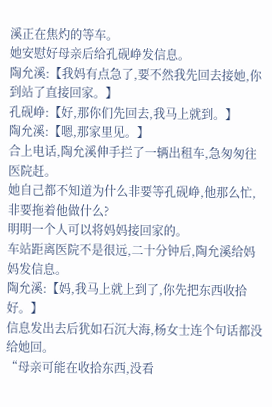溪正在焦灼的等车。
她安慰好母亲后给孔砚峥发信息。
陶允溪:【我妈有点急了,要不然我先回去接她,你到站了直接回家。】
孔砚峥:【好,那你们先回去,我马上就到。】
陶允溪:【嗯,那家里见。】
合上电话,陶允溪伸手拦了一辆出租车,急匆匆往医院赶。
她自己都不知道为什么非要等孔砚峥,他那么忙,非要拖着他做什么?
明明一个人可以将妈妈接回家的。
车站距离医院不是很远,二十分钟后,陶允溪给妈妈发信息。
陶允溪:【妈,我马上就上到了,你先把东西收拾好。】
信息发出去后犹如石沉大海,杨女士连个句话都没给她回。
“母亲可能在收拾东西,没看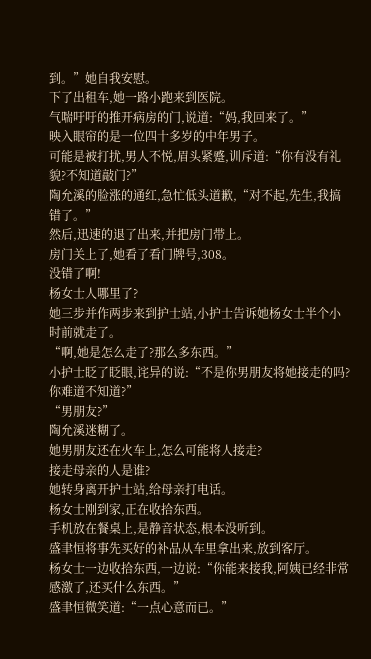到。”她自我安慰。
下了出租车,她一路小跑来到医院。
气喘吁吁的推开病房的门,说道:“妈,我回来了。”
映入眼帘的是一位四十多岁的中年男子。
可能是被打扰,男人不悦,眉头紧蹙,训斥道:“你有没有礼貌?不知道敲门?”
陶允溪的脸涨的通红,急忙低头道歉,“对不起,先生,我搞错了。”
然后,迅速的退了出来,并把房门带上。
房门关上了,她看了看门牌号,308。
没错了啊!
杨女士人哪里了?
她三步并作两步来到护士站,小护士告诉她杨女士半个小时前就走了。
“啊,她是怎么走了?那么多东西。”
小护士眨了眨眼,诧异的说:“不是你男朋友将她接走的吗?你难道不知道?”
“男朋友?”
陶允溪迷糊了。
她男朋友还在火车上,怎么可能将人接走?
接走母亲的人是谁?
她转身离开护士站,给母亲打电话。
杨女士刚到家,正在收拾东西。
手机放在餐桌上,是静音状态,根本没听到。
盛聿恒将事先买好的补品从车里拿出来,放到客厅。
杨女士一边收拾东西,一边说:“你能来接我,阿姨已经非常感激了,还买什么东西。”
盛聿恒微笑道:“一点心意而已。”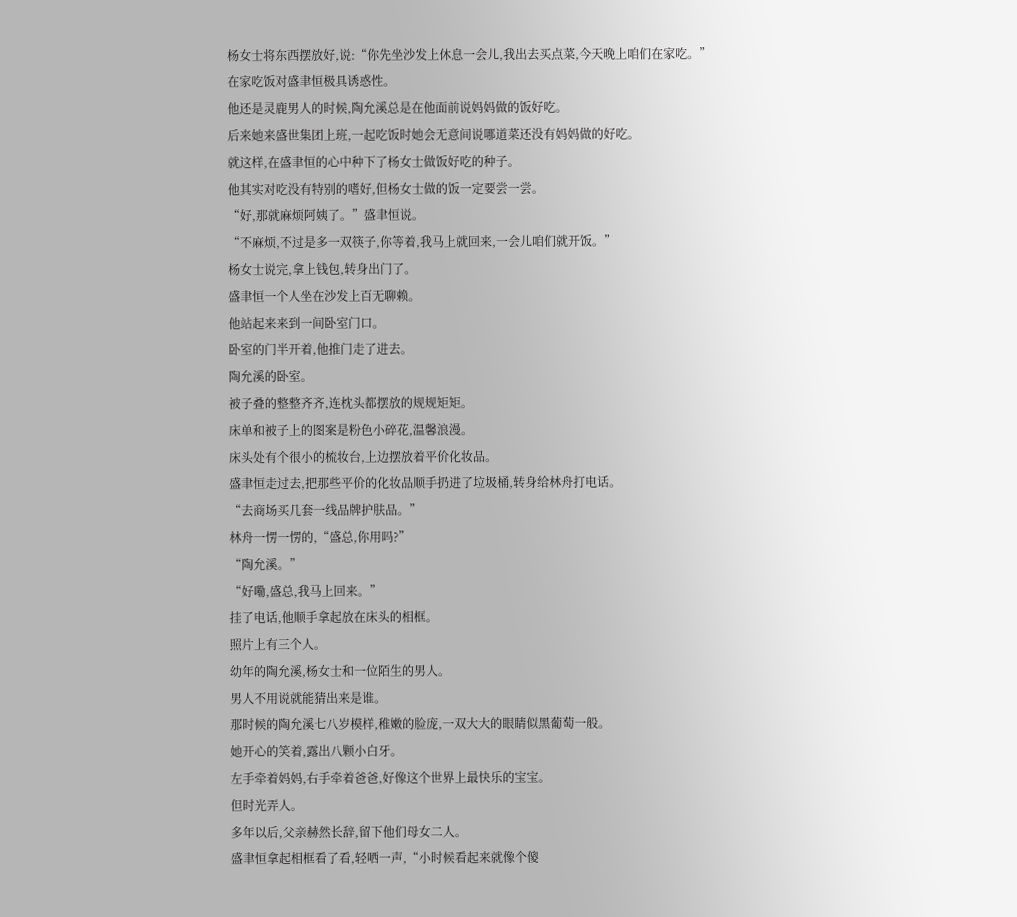杨女士将东西摆放好,说:“你先坐沙发上休息一会儿,我出去买点菜,今天晚上咱们在家吃。”
在家吃饭对盛聿恒极具诱惑性。
他还是灵鹿男人的时候,陶允溪总是在他面前说妈妈做的饭好吃。
后来她来盛世集团上班,一起吃饭时她会无意间说哪道菜还没有妈妈做的好吃。
就这样,在盛聿恒的心中种下了杨女士做饭好吃的种子。
他其实对吃没有特别的嗜好,但杨女士做的饭一定要尝一尝。
“好,那就麻烦阿姨了。”盛聿恒说。
“不麻烦,不过是多一双筷子,你等着,我马上就回来,一会儿咱们就开饭。”
杨女士说完,拿上钱包,转身出门了。
盛聿恒一个人坐在沙发上百无聊赖。
他站起来来到一间卧室门口。
卧室的门半开着,他推门走了进去。
陶允溪的卧室。
被子叠的整整齐齐,连枕头都摆放的规规矩矩。
床单和被子上的图案是粉色小碎花,温馨浪漫。
床头处有个很小的梳妆台,上边摆放着平价化妆品。
盛聿恒走过去,把那些平价的化妆品顺手扔进了垃圾桶,转身给林舟打电话。
“去商场买几套一线品牌护肤品。”
林舟一愣一愣的,“盛总,你用吗?”
“陶允溪。”
“好嘞,盛总,我马上回来。”
挂了电话,他顺手拿起放在床头的相框。
照片上有三个人。
幼年的陶允溪,杨女士和一位陌生的男人。
男人不用说就能猜出来是谁。
那时候的陶允溪七八岁模样,稚嫩的脸庞,一双大大的眼睛似黑葡萄一般。
她开心的笑着,露出八颗小白牙。
左手牵着妈妈,右手牵着爸爸,好像这个世界上最快乐的宝宝。
但时光弄人。
多年以后,父亲赫然长辞,留下他们母女二人。
盛聿恒拿起相框看了看,轻哂一声,“小时候看起来就像个傻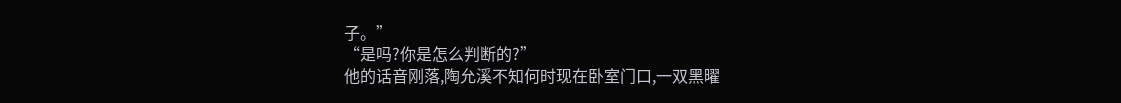子。”
“是吗?你是怎么判断的?”
他的话音刚落,陶允溪不知何时现在卧室门口,一双黑曜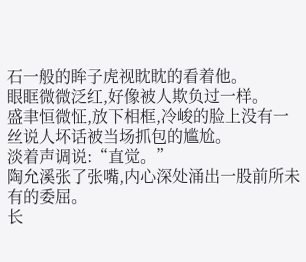石一般的眸子虎视眈眈的看着他。
眼眶微微泛红,好像被人欺负过一样。
盛聿恒微怔,放下相框,冷峻的脸上没有一丝说人坏话被当场抓包的尴尬。
淡着声调说:“直觉。”
陶允溪张了张嘴,内心深处涌出一股前所未有的委屈。
长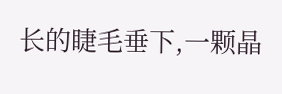长的睫毛垂下,一颗晶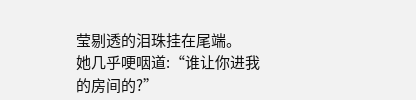莹剔透的泪珠挂在尾端。
她几乎哽咽道:“谁让你进我的房间的?”